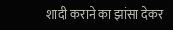शादी कराने का झांसा देकर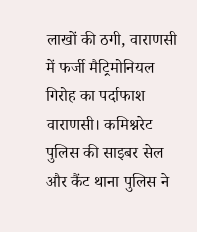लाखों की ठगी, वाराणसी में फर्जी मैट्रिमोनियल गिरोह का पर्दाफाश
वाराणसी। कमिश्नरेट पुलिस की साइबर सेल और कैंट थाना पुलिस ने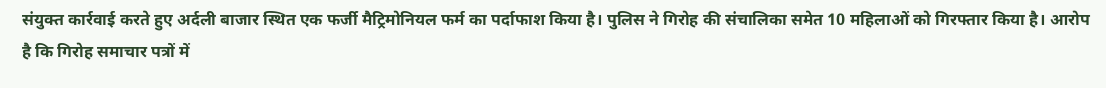संयुक्त कार्रवाई करते हुए अर्दली बाजार स्थित एक फर्जी मैट्रिमोनियल फर्म का पर्दाफाश किया है। पुलिस ने गिरोह की संचालिका समेत 10 महिलाओं को गिरफ्तार किया है। आरोप है कि गिरोह समाचार पत्रों में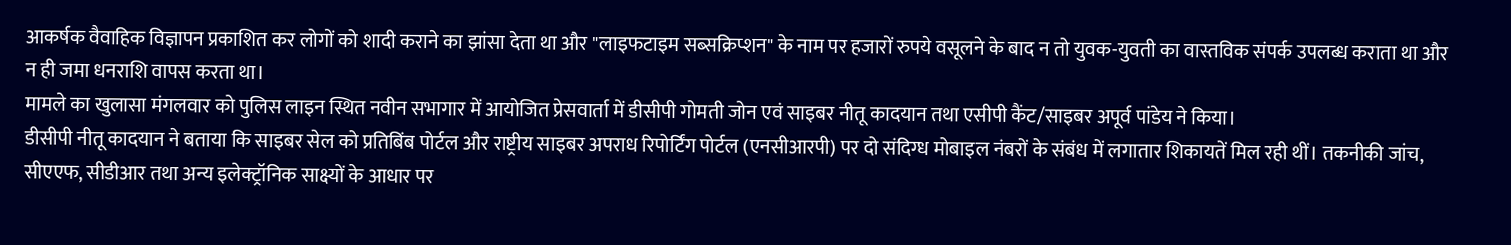आकर्षक वैवाहिक विज्ञापन प्रकाशित कर लोगों को शादी कराने का झांसा देता था और "लाइफटाइम सब्सक्रिप्शन" के नाम पर हजारों रुपये वसूलने के बाद न तो युवक-युवती का वास्तविक संपर्क उपलब्ध कराता था और न ही जमा धनराशि वापस करता था।
मामले का खुलासा मंगलवार को पुलिस लाइन स्थित नवीन सभागार में आयोजित प्रेसवार्ता में डीसीपी गोमती जोन एवं साइबर नीतू कादयान तथा एसीपी कैंट/साइबर अपूर्व पांडेय ने किया।
डीसीपी नीतू कादयान ने बताया कि साइबर सेल को प्रतिबिंब पोर्टल और राष्ट्रीय साइबर अपराध रिपोर्टिंग पोर्टल (एनसीआरपी) पर दो संदिग्ध मोबाइल नंबरों के संबंध में लगातार शिकायतें मिल रही थीं। तकनीकी जांच, सीएएफ, सीडीआर तथा अन्य इलेक्ट्रॉनिक साक्ष्यों के आधार पर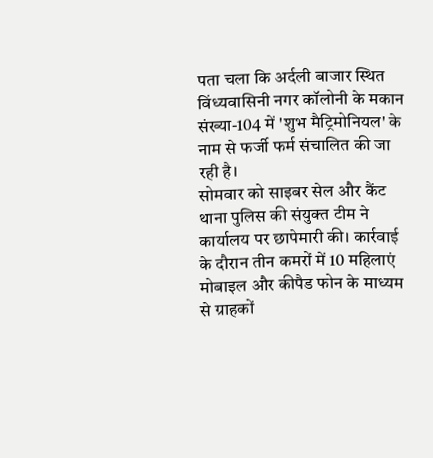पता चला कि अर्दली बाजार स्थित विंध्यवासिनी नगर कॉलोनी के मकान संख्या-104 में 'शुभ मैट्रिमोनियल' के नाम से फर्जी फर्म संचालित की जा रही है।
सोमवार को साइबर सेल और कैंट थाना पुलिस की संयुक्त टीम ने कार्यालय पर छापेमारी की। कार्रवाई के दौरान तीन कमरों में 10 महिलाएं मोबाइल और कीपैड फोन के माध्यम से ग्राहकों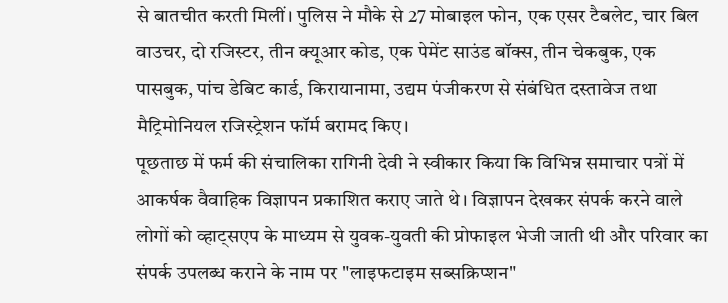से बातचीत करती मिलीं। पुलिस ने मौके से 27 मोबाइल फोन, एक एसर टैबलेट, चार बिल वाउचर, दो रजिस्टर, तीन क्यूआर कोड, एक पेमेंट साउंड बॉक्स, तीन चेकबुक, एक पासबुक, पांच डेबिट कार्ड, किरायानामा, उद्यम पंजीकरण से संबंधित दस्तावेज तथा मैट्रिमोनियल रजिस्ट्रेशन फॉर्म बरामद किए।
पूछताछ में फर्म की संचालिका रागिनी देवी ने स्वीकार किया कि विभिन्न समाचार पत्रों में आकर्षक वैवाहिक विज्ञापन प्रकाशित कराए जाते थे। विज्ञापन देखकर संपर्क करने वाले लोगों को व्हाट्सएप के माध्यम से युवक-युवती की प्रोफाइल भेजी जाती थी और परिवार का संपर्क उपलब्ध कराने के नाम पर "लाइफटाइम सब्सक्रिप्शन"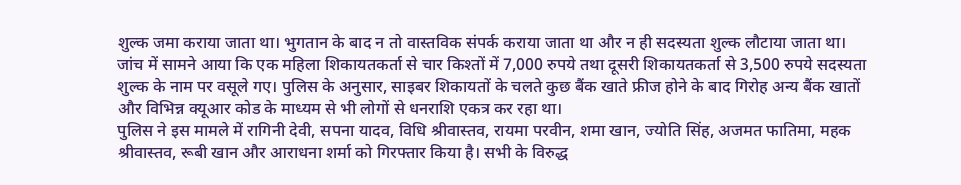शुल्क जमा कराया जाता था। भुगतान के बाद न तो वास्तविक संपर्क कराया जाता था और न ही सदस्यता शुल्क लौटाया जाता था।
जांच में सामने आया कि एक महिला शिकायतकर्ता से चार किश्तों में 7,000 रुपये तथा दूसरी शिकायतकर्ता से 3,500 रुपये सदस्यता शुल्क के नाम पर वसूले गए। पुलिस के अनुसार, साइबर शिकायतों के चलते कुछ बैंक खाते फ्रीज होने के बाद गिरोह अन्य बैंक खातों और विभिन्न क्यूआर कोड के माध्यम से भी लोगों से धनराशि एकत्र कर रहा था।
पुलिस ने इस मामले में रागिनी देवी, सपना यादव, विधि श्रीवास्तव, रायमा परवीन, शमा खान, ज्योति सिंह, अजमत फातिमा, महक श्रीवास्तव, रूबी खान और आराधना शर्मा को गिरफ्तार किया है। सभी के विरुद्ध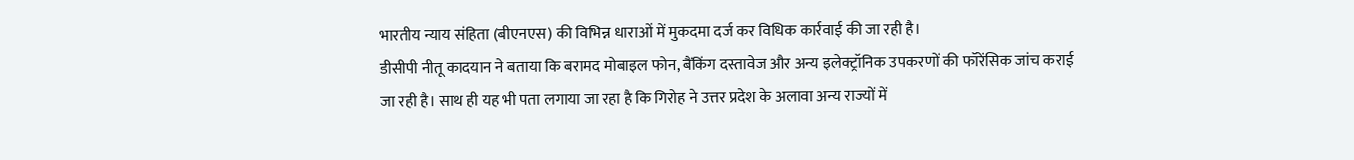भारतीय न्याय संहिता (बीएनएस) की विभिन्न धाराओं में मुकदमा दर्ज कर विधिक कार्रवाई की जा रही है।
डीसीपी नीतू कादयान ने बताया कि बरामद मोबाइल फोन, बैंकिंग दस्तावेज और अन्य इलेक्ट्रॉनिक उपकरणों की फॉरेंसिक जांच कराई जा रही है। साथ ही यह भी पता लगाया जा रहा है कि गिरोह ने उत्तर प्रदेश के अलावा अन्य राज्यों में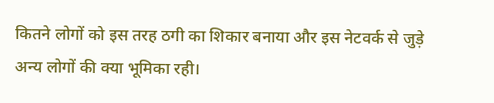कितने लोगों को इस तरह ठगी का शिकार बनाया और इस नेटवर्क से जुड़े अन्य लोगों की क्या भूमिका रही।